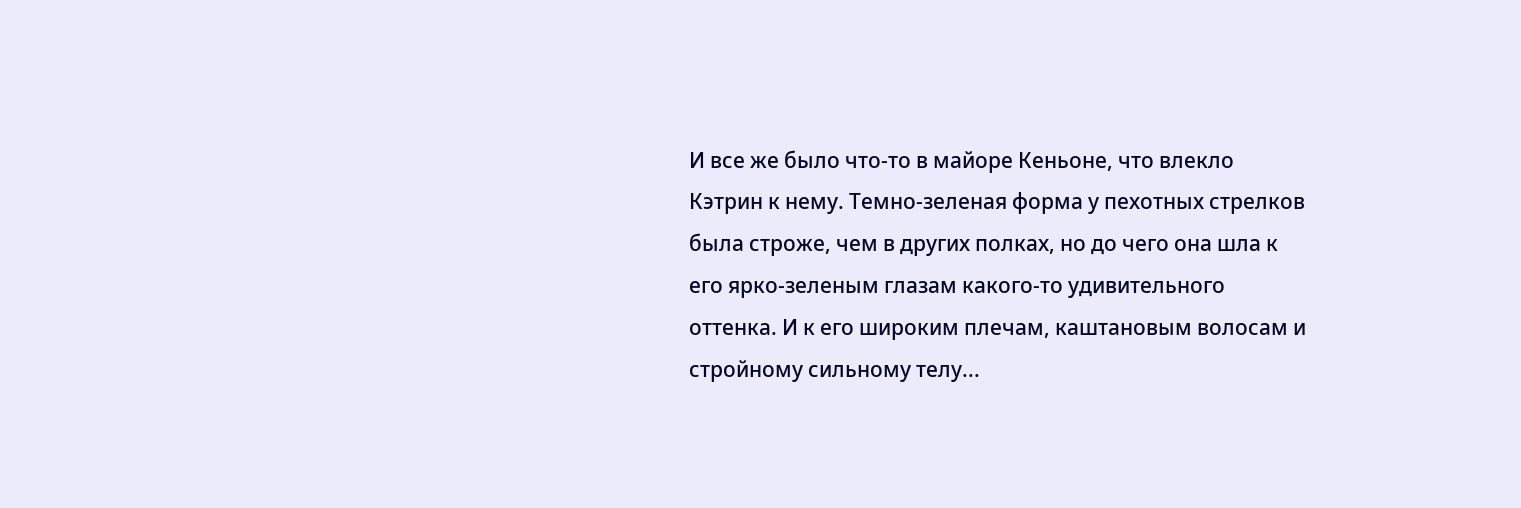И все же было что-то в майоре Кеньоне, что влекло Кэтрин к нему. Темно-зеленая форма у пехотных стрелков была строже, чем в других полках, но до чего она шла к его ярко-зеленым глазам какого-то удивительного оттенка. И к его широким плечам, каштановым волосам и стройному сильному телу...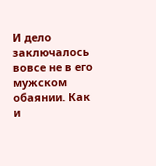И дело заключалось вовсе не в его мужском обаянии. Как и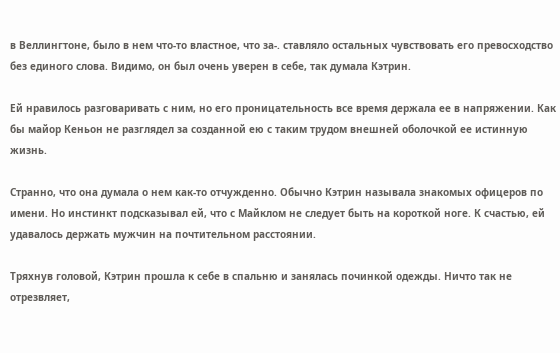в Веллингтоне, было в нем что-то властное, что за-. ставляло остальных чувствовать его превосходство без единого слова. Видимо, он был очень уверен в себе, так думала Кэтрин.

Ей нравилось разговаривать с ним, но его проницательность все время держала ее в напряжении. Как бы майор Кеньон не разглядел за созданной ею с таким трудом внешней оболочкой ее истинную жизнь.

Странно, что она думала о нем как-то отчужденно. Обычно Кэтрин называла знакомых офицеров по имени. Но инстинкт подсказывал ей, что с Майклом не следует быть на короткой ноге. К счастью, ей удавалось держать мужчин на почтительном расстоянии.

Тряхнув головой, Кэтрин прошла к себе в спальню и занялась починкой одежды. Ничто так не отрезвляет,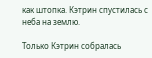как штопка. Кэтрин спустилась с неба на землю.

Только Кэтрин собралась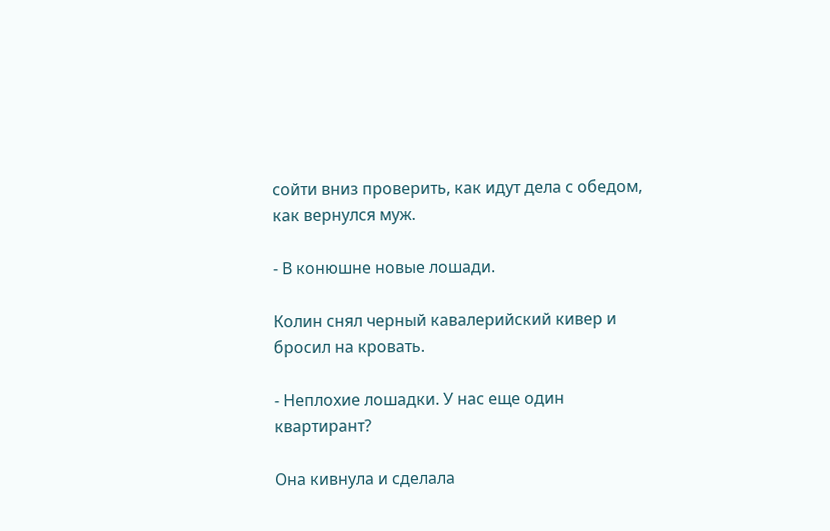сойти вниз проверить, как идут дела с обедом, как вернулся муж.

- В конюшне новые лошади.

Колин снял черный кавалерийский кивер и бросил на кровать.

- Неплохие лошадки. У нас еще один квартирант?

Она кивнула и сделала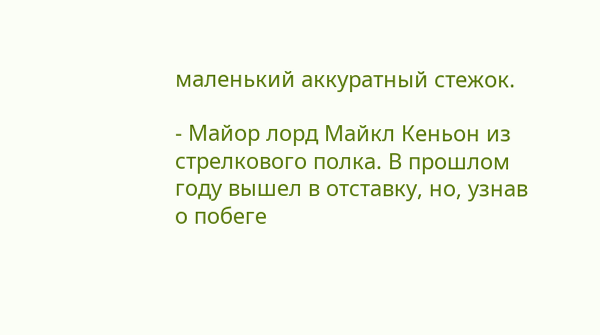маленький аккуратный стежок.

- Майор лорд Майкл Кеньон из стрелкового полка. В прошлом году вышел в отставку, но, узнав о побеге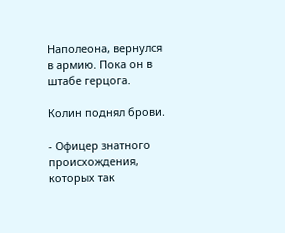Наполеона, вернулся в армию. Пока он в штабе герцога.

Колин поднял брови.

- Офицер знатного происхождения, которых так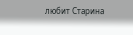любит Старина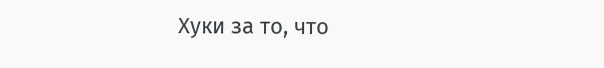Хуки за то, что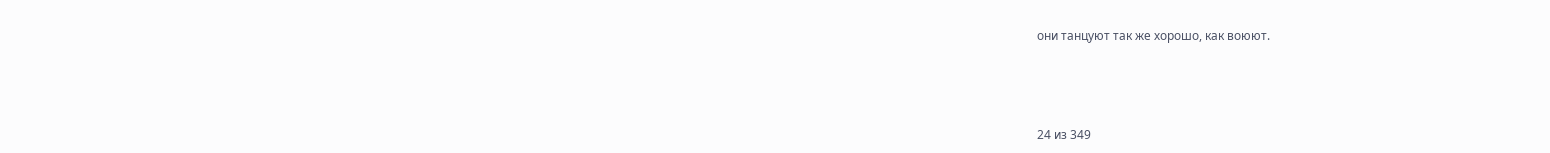они танцуют так же хорошо, как воюют.



24 из 349